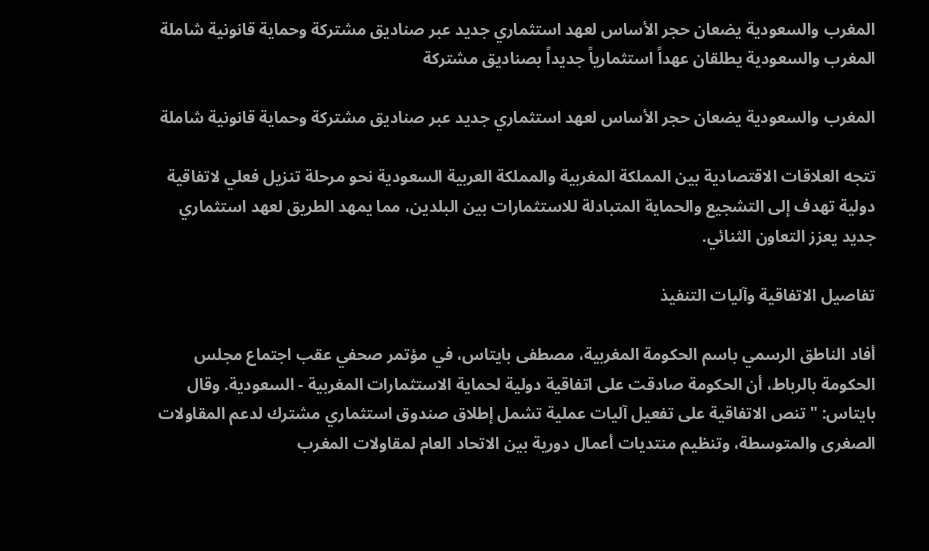المغرب والسعودية يضعان حجر الأساس لعهد استثماري جديد عبر صناديق مشتركة وحماية قانونية شاملة
المغرب والسعودية يطلقان عهداً استثمارياً جديداً بصناديق مشتركة

المغرب والسعودية يضعان حجر الأساس لعهد استثماري جديد عبر صناديق مشتركة وحماية قانونية شاملة

تتجه العلاقات الاقتصادية بين المملكة المغربية والمملكة العربية السعودية نحو مرحلة تنزيل فعلي لاتفاقية دولية تهدف إلى التشجيع والحماية المتبادلة للاستثمارات بين البلدين، مما يمهد الطريق لعهد استثماري جديد يعزز التعاون الثنائي.

تفاصيل الاتفاقية وآليات التنفيذ

أفاد الناطق الرسمي باسم الحكومة المغربية، مصطفى بايتاس، في مؤتمر صحفي عقب اجتماع مجلس الحكومة بالرباط، أن الحكومة صادقت على اتفاقية دولية لحماية الاستثمارات المغربية - السعودية. وقال بايتاس: "تنص الاتفاقية على تفعيل آليات عملية تشمل إطلاق صندوق استثماري مشترك لدعم المقاولات الصغرى والمتوسطة، وتنظيم منتديات أعمال دورية بين الاتحاد العام لمقاولات المغرب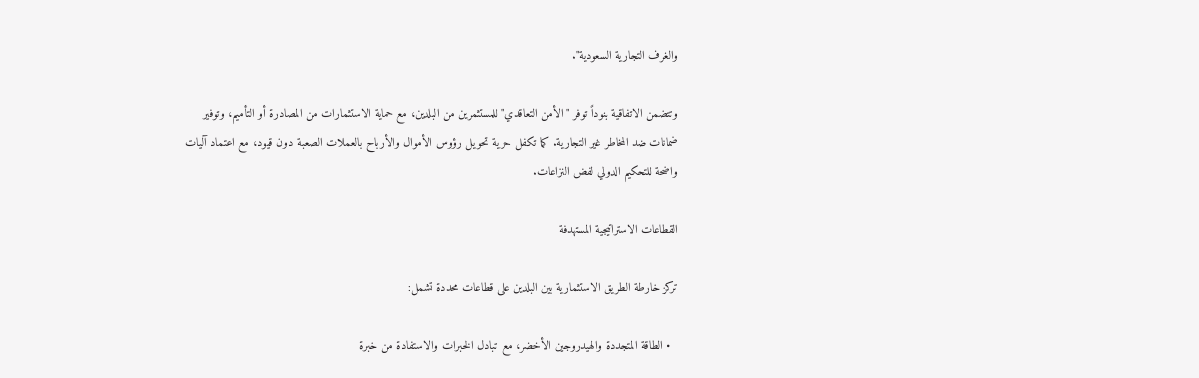والغرف التجارية السعودية".

وتتضمن الاتفاقية بنوداً توفر "الأمن التعاقدي" للمستثمرين من البلدين، مع حماية الاستثمارات من المصادرة أو التأميم، وتوفير ضمانات ضد المخاطر غير التجارية. كما تكفل حرية تحويل رؤوس الأموال والأرباح بالعملات الصعبة دون قيود، مع اعتماد آليات واضحة للتحكيم الدولي لفض النزاعات.

القطاعات الاستراتيجية المستهدفة

تركز خارطة الطريق الاستثمارية بين البلدين على قطاعات محددة تشمل:

  • الطاقة المتجددة والهيدروجين الأخضر، مع تبادل الخبرات والاستفادة من خبرة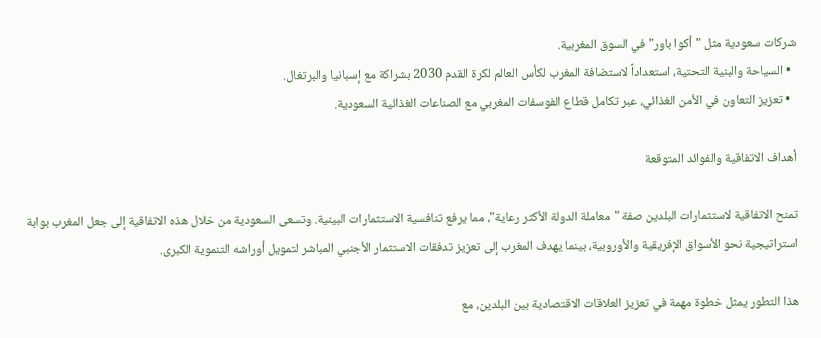شركات سعودية مثل "أكوا باور" في السوق المغربية.
  • السياحة والبنية التحتية، استعداداً لاستضافة المغرب لكأس العالم لكرة القدم 2030 بشراكة مع إسبانيا والبرتغال.
  • تعزيز التعاون في الأمن الغذائي، عبر تكامل قطاع الفوسفات المغربي مع الصناعات الغذائية السعودية.

أهداف الاتفاقية والفوائد المتوقعة

تمنح الاتفاقية لاستثمارات البلدين صفة "معاملة الدولة الأكثر رعاية"، مما يرفع تنافسية الاستثمارات البينية. وتسعى السعودية من خلال هذه الاتفاقية إلى جعل المغرب بوابة استراتيجية نحو الأسواق الإفريقية والأوروبية، بينما يهدف المغرب إلى تعزيز تدفقات الاستثمار الأجنبي المباشر لتمويل أوراشه التنموية الكبرى.

هذا التطور يمثل خطوة مهمة في تعزيز العلاقات الاقتصادية بين البلدين، مع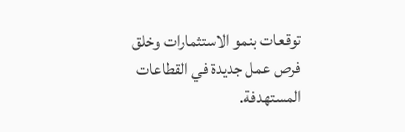توقعات بنمو الاستثمارات وخلق فرص عمل جديدة في القطاعات المستهدفة.